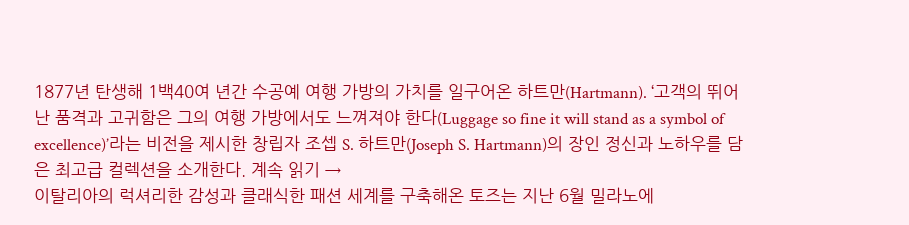1877년 탄생해 1백40여 년간 수공예 여행 가방의 가치를 일구어온 하트만(Hartmann). ‘고객의 뛰어난 품격과 고귀함은 그의 여행 가방에서도 느껴져야 한다(Luggage so fine it will stand as a symbol of excellence)’라는 비전을 제시한 창립자 조셉 S. 하트만(Joseph S. Hartmann)의 장인 정신과 노하우를 담은 최고급 컬렉션을 소개한다. 계속 읽기 →
이탈리아의 럭셔리한 감성과 클래식한 패션 세계를 구축해온 토즈는 지난 6월 밀라노에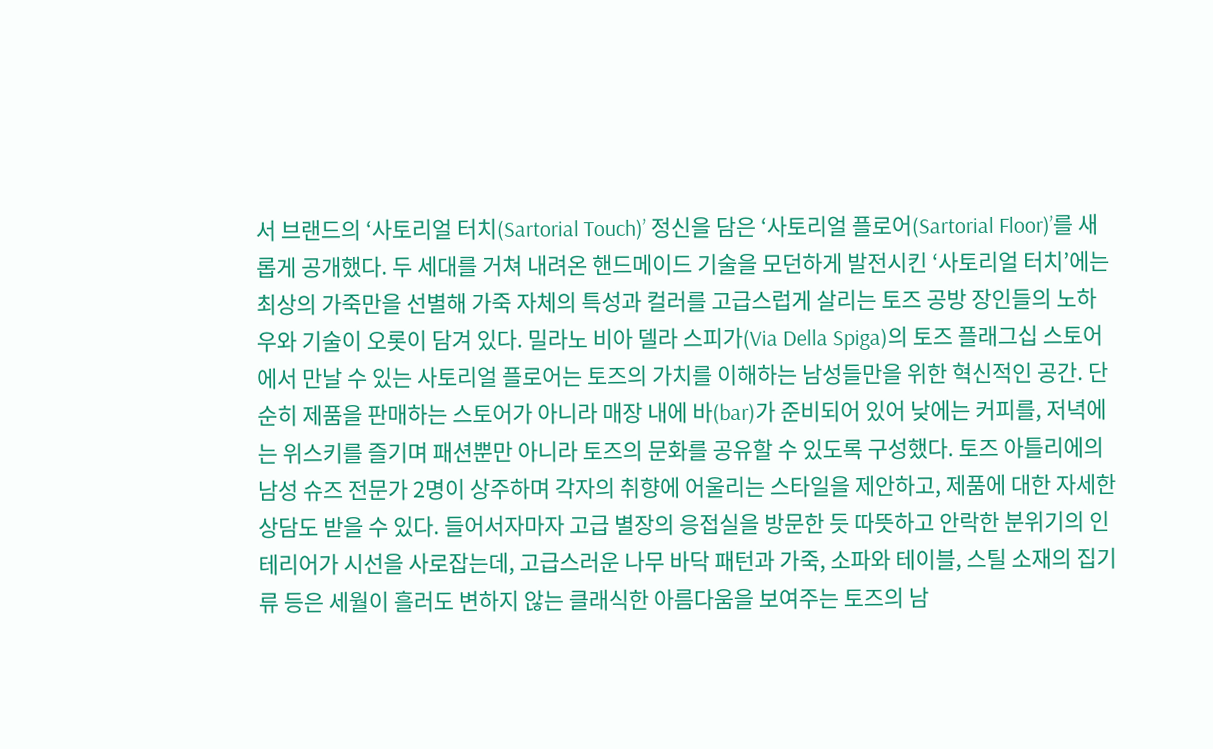서 브랜드의 ‘사토리얼 터치(Sartorial Touch)’ 정신을 담은 ‘사토리얼 플로어(Sartorial Floor)’를 새롭게 공개했다. 두 세대를 거쳐 내려온 핸드메이드 기술을 모던하게 발전시킨 ‘사토리얼 터치’에는 최상의 가죽만을 선별해 가죽 자체의 특성과 컬러를 고급스럽게 살리는 토즈 공방 장인들의 노하우와 기술이 오롯이 담겨 있다. 밀라노 비아 델라 스피가(Via Della Spiga)의 토즈 플래그십 스토어에서 만날 수 있는 사토리얼 플로어는 토즈의 가치를 이해하는 남성들만을 위한 혁신적인 공간. 단순히 제품을 판매하는 스토어가 아니라 매장 내에 바(bar)가 준비되어 있어 낮에는 커피를, 저녁에는 위스키를 즐기며 패션뿐만 아니라 토즈의 문화를 공유할 수 있도록 구성했다. 토즈 아틀리에의 남성 슈즈 전문가 2명이 상주하며 각자의 취향에 어울리는 스타일을 제안하고, 제품에 대한 자세한 상담도 받을 수 있다. 들어서자마자 고급 별장의 응접실을 방문한 듯 따뜻하고 안락한 분위기의 인테리어가 시선을 사로잡는데, 고급스러운 나무 바닥 패턴과 가죽, 소파와 테이블, 스틸 소재의 집기류 등은 세월이 흘러도 변하지 않는 클래식한 아름다움을 보여주는 토즈의 남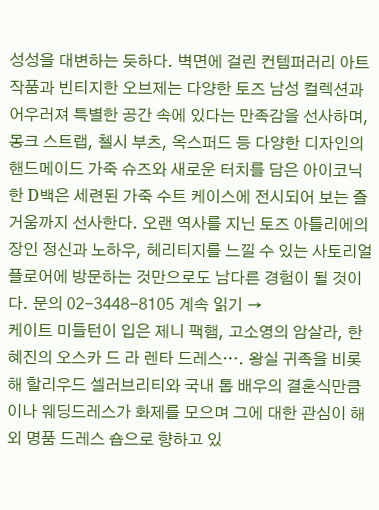성성을 대변하는 듯하다. 벽면에 걸린 컨템퍼러리 아트 작품과 빈티지한 오브제는 다양한 토즈 남성 컬렉션과 어우러져 특별한 공간 속에 있다는 만족감을 선사하며, 몽크 스트랩, 첼시 부츠, 옥스퍼드 등 다양한 디자인의 핸드메이드 가죽 슈즈와 새로운 터치를 담은 아이코닉한 D백은 세련된 가죽 수트 케이스에 전시되어 보는 즐거움까지 선사한다. 오랜 역사를 지닌 토즈 아틀리에의 장인 정신과 노하우, 헤리티지를 느낄 수 있는 사토리얼 플로어에 방문하는 것만으로도 남다른 경험이 될 것이다. 문의 02-3448-8105 계속 읽기 →
케이트 미들턴이 입은 제니 팩햄, 고소영의 암살라, 한혜진의 오스카 드 라 렌타 드레스…. 왕실 귀족을 비롯해 할리우드 셀러브리티와 국내 톱 배우의 결혼식만큼이나 웨딩드레스가 화제를 모으며 그에 대한 관심이 해외 명품 드레스 숍으로 향하고 있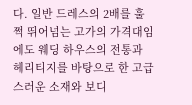다. 일반 드레스의 2배를 훌쩍 뛰어넘는 고가의 가격대임에도 웨딩 하우스의 전통과 헤리티지를 바탕으로 한 고급스러운 소재와 보디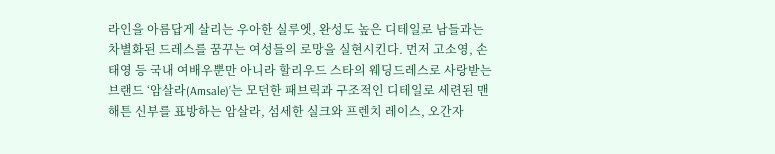라인을 아름답게 살리는 우아한 실루엣, 완성도 높은 디테일로 남들과는 차별화된 드레스를 꿈꾸는 여성들의 로망을 실현시킨다. 먼저 고소영, 손태영 등 국내 여배우뿐만 아니라 할리우드 스타의 웨딩드레스로 사랑받는 브랜드 ‘암살라(Amsale)’는 모던한 패브릭과 구조적인 디테일로 세련된 맨해튼 신부를 표방하는 암살라, 섬세한 실크와 프렌치 레이스, 오간자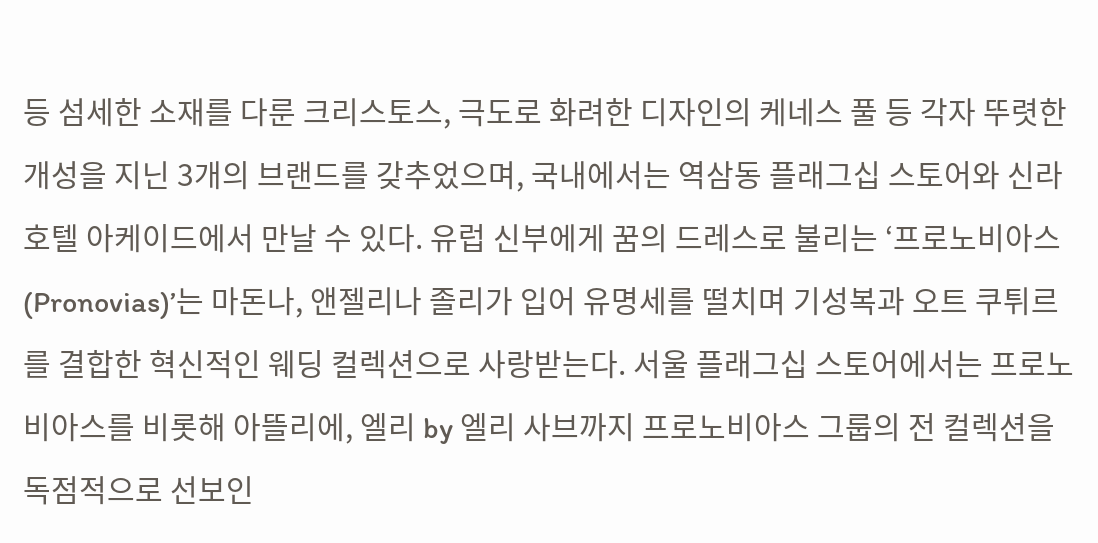등 섬세한 소재를 다룬 크리스토스, 극도로 화려한 디자인의 케네스 풀 등 각자 뚜렷한 개성을 지닌 3개의 브랜드를 갖추었으며, 국내에서는 역삼동 플래그십 스토어와 신라 호텔 아케이드에서 만날 수 있다. 유럽 신부에게 꿈의 드레스로 불리는 ‘프로노비아스(Pronovias)’는 마돈나, 앤젤리나 졸리가 입어 유명세를 떨치며 기성복과 오트 쿠튀르를 결합한 혁신적인 웨딩 컬렉션으로 사랑받는다. 서울 플래그십 스토어에서는 프로노비아스를 비롯해 아뜰리에, 엘리 by 엘리 사브까지 프로노비아스 그룹의 전 컬렉션을 독점적으로 선보인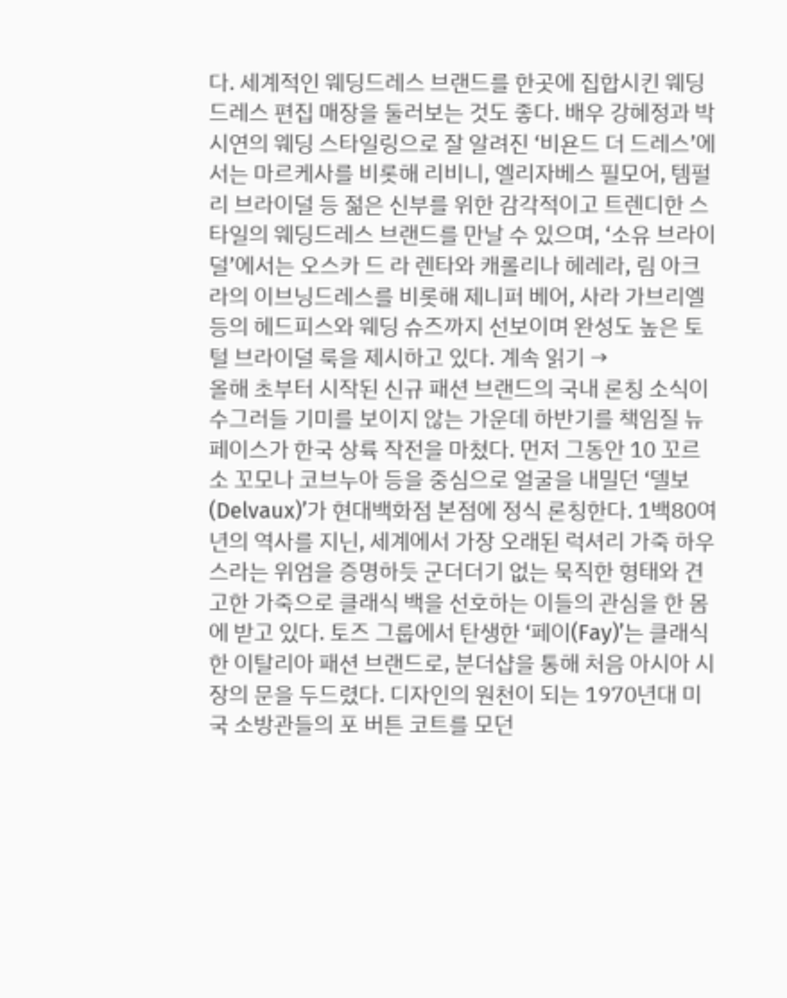다. 세계적인 웨딩드레스 브랜드를 한곳에 집합시킨 웨딩드레스 편집 매장을 둘러보는 것도 좋다. 배우 강혜정과 박시연의 웨딩 스타일링으로 잘 알려진 ‘비욘드 더 드레스’에서는 마르케사를 비롯해 리비니, 엘리자베스 필모어, 템펄리 브라이덜 등 젊은 신부를 위한 감각적이고 트렌디한 스타일의 웨딩드레스 브랜드를 만날 수 있으며, ‘소유 브라이덜’에서는 오스카 드 라 렌타와 캐롤리나 헤레라, 림 아크라의 이브닝드레스를 비롯해 제니퍼 베어, 사라 가브리엘 등의 헤드피스와 웨딩 슈즈까지 선보이며 완성도 높은 토털 브라이덜 룩을 제시하고 있다. 계속 읽기 →
올해 초부터 시작된 신규 패션 브랜드의 국내 론칭 소식이 수그러들 기미를 보이지 않는 가운데 하반기를 책임질 뉴 페이스가 한국 상륙 작전을 마쳤다. 먼저 그동안 10 꼬르소 꼬모나 코브누아 등을 중심으로 얼굴을 내밀던 ‘델보(Delvaux)’가 현대백화점 본점에 정식 론칭한다. 1백80여 년의 역사를 지닌, 세계에서 가장 오래된 럭셔리 가죽 하우스라는 위엄을 증명하듯 군더더기 없는 묵직한 형태와 견고한 가죽으로 클래식 백을 선호하는 이들의 관심을 한 몸에 받고 있다. 토즈 그룹에서 탄생한 ‘페이(Fay)’는 클래식한 이탈리아 패션 브랜드로, 분더샵을 통해 처음 아시아 시장의 문을 두드렸다. 디자인의 원천이 되는 1970년대 미국 소방관들의 포 버튼 코트를 모던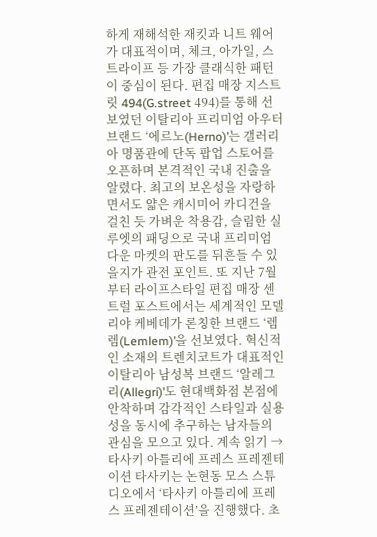하게 재해석한 재킷과 니트 웨어가 대표적이며, 체크, 아가일, 스트라이프 등 가장 클래식한 패턴이 중심이 된다. 편집 매장 지스트릿 494(G.street 494)를 통해 선보였던 이탈리아 프리미엄 아우터 브랜드 ‘에르노(Herno)’는 갤러리아 명품관에 단독 팝업 스토어를 오픈하며 본격적인 국내 진출을 알렸다. 최고의 보온성을 자랑하면서도 얇은 캐시미어 카디건을 걸친 듯 가벼운 착용감, 슬림한 실루엣의 패딩으로 국내 프리미엄 다운 마켓의 판도를 뒤흔들 수 있을지가 관전 포인트. 또 지난 7월부터 라이프스타일 편집 매장 센트럴 포스트에서는 세계적인 모델 리야 케베데가 론칭한 브랜드 ‘렘렘(Lemlem)’을 선보였다. 혁신적인 소재의 트렌치코트가 대표적인 이탈리아 남성복 브랜드 ‘알레그리(Allegri)’도 현대백화점 본점에 안착하며 감각적인 스타일과 실용성을 동시에 추구하는 남자들의 관심을 모으고 있다. 계속 읽기 →
타사키 아틀리에 프레스 프레젠테이션 타사키는 논현동 모스 스튜디오에서 ‘타사키 아틀리에 프레스 프레젠테이션’을 진행했다. 초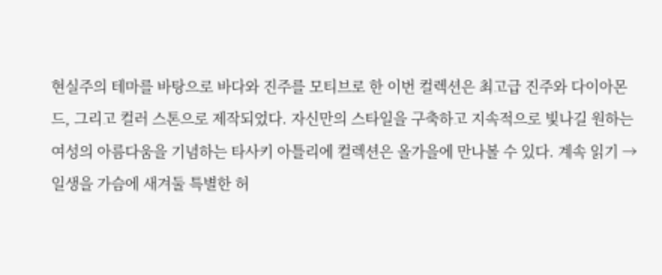현실주의 테마를 바탕으로 바다와 진주를 모티브로 한 이번 컬렉션은 최고급 진주와 다이아몬드, 그리고 컬러 스톤으로 제작되었다. 자신만의 스타일을 구축하고 지속적으로 빛나길 원하는 여성의 아름다움을 기념하는 타사키 아틀리에 컬렉션은 올가을에 만나볼 수 있다. 계속 읽기 →
일생을 가슴에 새겨둘 특별한 허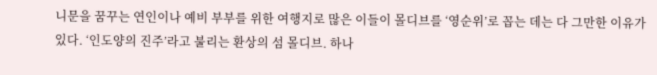니문을 꿈꾸는 연인이나 예비 부부를 위한 여행지로 많은 이들이 몰디브를 ‘영순위’로 꼽는 데는 다 그만한 이유가 있다. ‘인도양의 진주’라고 불리는 환상의 섬 몰디브. 하나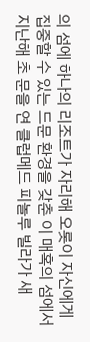의 섬에 하나의 리조트가 자리해 오롯이 자신에게 집중할 수 있는 드문 환경을 갖춘 이 매혹의 섬에서 지난해 초 문을 연 클럽메드 피놀루 빌라가 새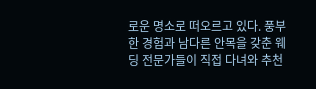로운 명소로 떠오르고 있다. 풍부한 경험과 남다른 안목을 갖춘 웨딩 전문가들이 직접 다녀와 추천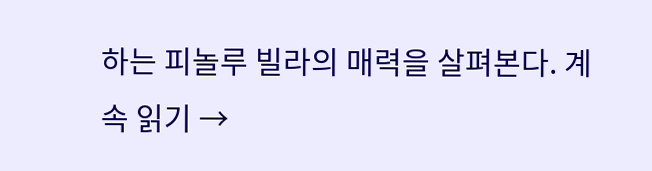하는 피놀루 빌라의 매력을 살펴본다. 계속 읽기 →